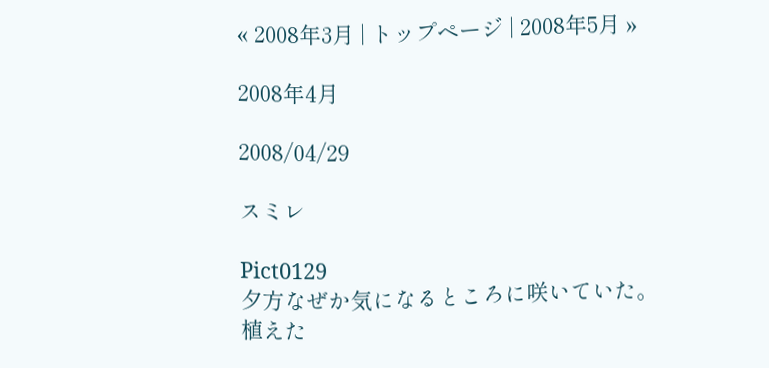« 2008年3月 | トップページ | 2008年5月 »

2008年4月

2008/04/29

スミレ

Pict0129
夕方なぜか気になるところに咲いていた。
植えた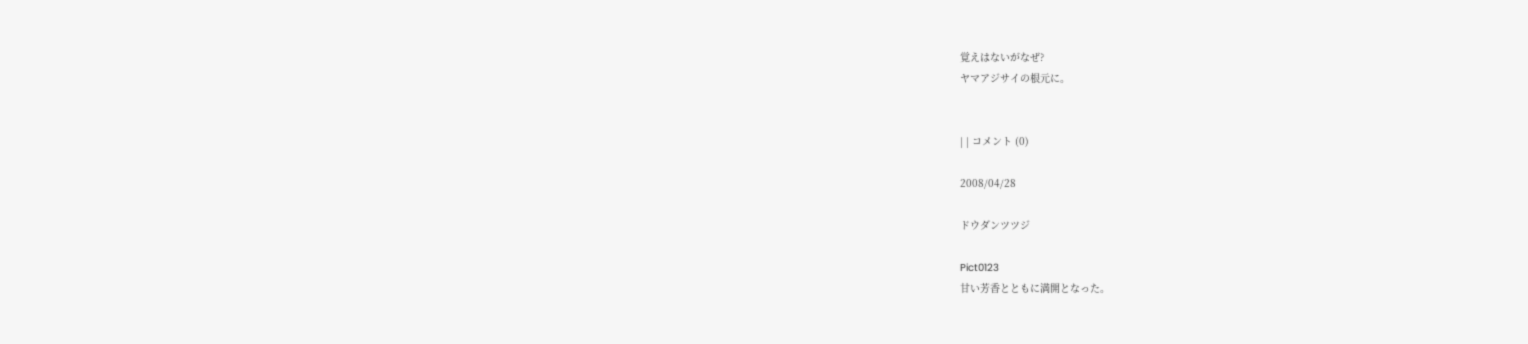覚えはないがなぜ?
ヤマアジサイの根元に。


| | コメント (0)

2008/04/28

ドウダンツツジ

Pict0123
甘い芳香とともに満開となった。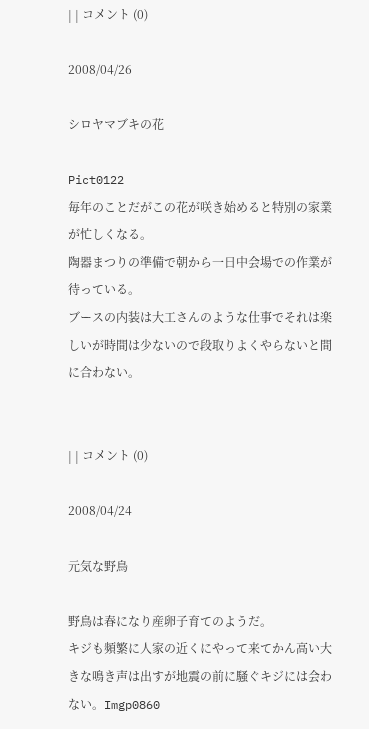| | コメント (0)

2008/04/26

シロヤマブキの花

Pict0122
毎年のことだがこの花が咲き始めると特別の家業が忙しくなる。
陶器まつりの準備で朝から一日中会場での作業が待っている。
ブースの内装は大工さんのような仕事でそれは楽しいが時間は少ないので段取りよくやらないと間に合わない。


| | コメント (0)

2008/04/24

元気な野鳥

野鳥は春になり産卵子育てのようだ。
キジも頻繁に人家の近くにやって来てかん高い大きな鳴き声は出すが地震の前に騒ぐキジには会わない。Imgp0860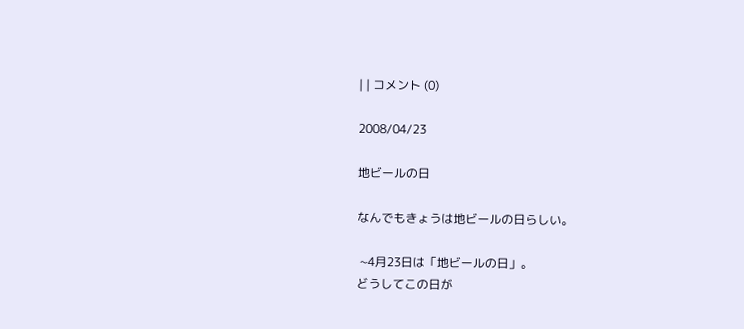| | コメント (0)

2008/04/23

地ビールの日

なんでもきょうは地ビールの日らしい。

 ~4月23日は「地ビールの日」。
どうしてこの日が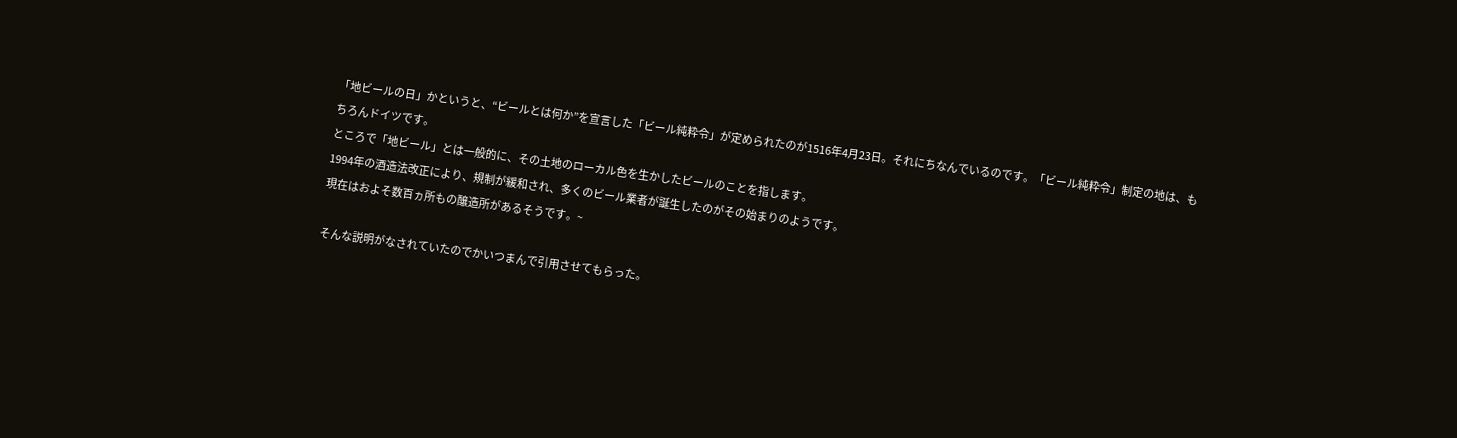「地ビールの日」かというと、“ビールとは何か”を宣言した「ビール純粋令」が定められたのが1516年4月23日。それにちなんでいるのです。「ビール純粋令」制定の地は、もちろんドイツです。
ところで「地ビール」とは一般的に、その土地のローカル色を生かしたビールのことを指します。
1994年の酒造法改正により、規制が緩和され、多くのビール業者が誕生したのがその始まりのようです。
現在はおよそ数百ヵ所もの醸造所があるそうです。~

そんな説明がなされていたのでかいつまんで引用させてもらった。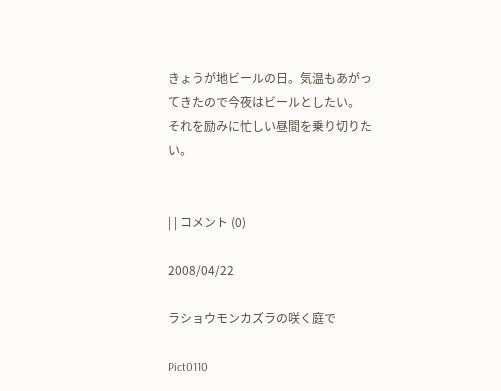きょうが地ビールの日。気温もあがってきたので今夜はビールとしたい。
それを励みに忙しい昼間を乗り切りたい。


| | コメント (0)

2008/04/22

ラショウモンカズラの咲く庭で

Pict0110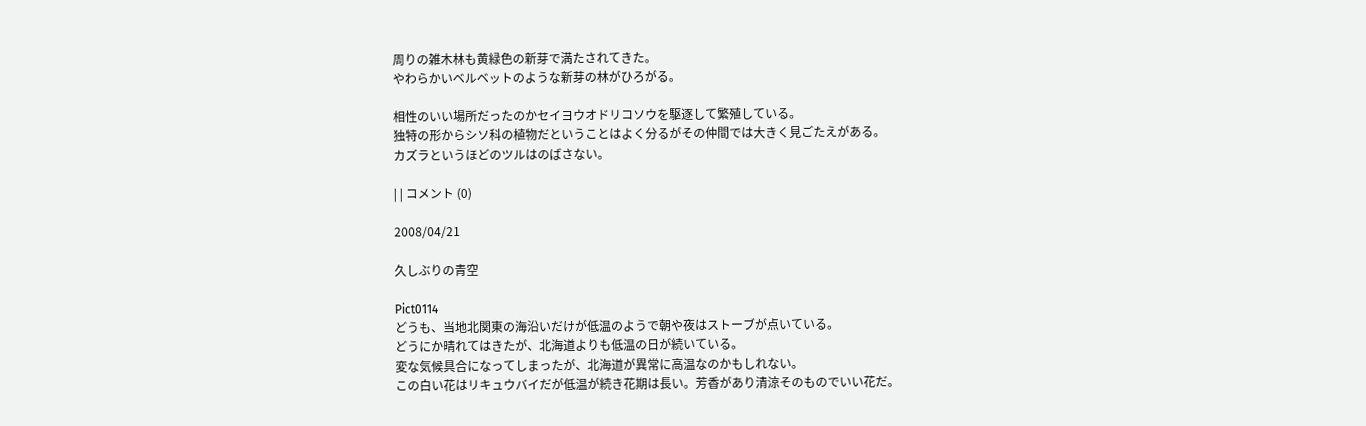周りの雑木林も黄緑色の新芽で満たされてきた。
やわらかいベルベットのような新芽の林がひろがる。

相性のいい場所だったのかセイヨウオドリコソウを駆逐して繁殖している。
独特の形からシソ科の植物だということはよく分るがその仲間では大きく見ごたえがある。
カズラというほどのツルはのばさない。

| | コメント (0)

2008/04/21

久しぶりの青空

Pict0114
どうも、当地北関東の海沿いだけが低温のようで朝や夜はストーブが点いている。
どうにか晴れてはきたが、北海道よりも低温の日が続いている。
変な気候具合になってしまったが、北海道が異常に高温なのかもしれない。
この白い花はリキュウバイだが低温が続き花期は長い。芳香があり清涼そのものでいい花だ。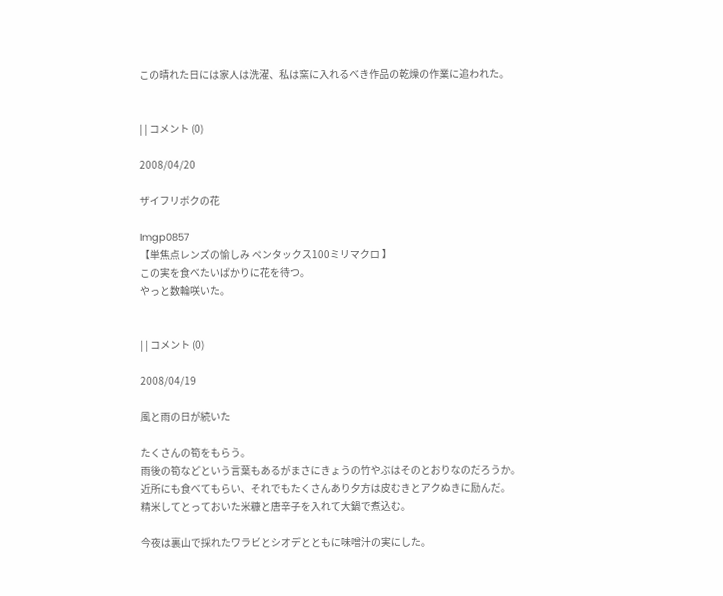この晴れた日には家人は洗濯、私は窯に入れるべき作品の乾燥の作業に追われた。


| | コメント (0)

2008/04/20

ザイフリボクの花

Imgp0857
【単焦点レンズの愉しみ ペンタックス100ミリマクロ 】
この実を食べたいばかりに花を待つ。
やっと数輪咲いた。


| | コメント (0)

2008/04/19

風と雨の日が続いた

たくさんの筍をもらう。
雨後の筍などという言葉もあるがまさにきょうの竹やぶはそのとおりなのだろうか。
近所にも食べてもらい、それでもたくさんあり夕方は皮むきとアクぬきに励んだ。
精米してとっておいた米糠と唐辛子を入れて大鍋で煮込む。

今夜は裏山で採れたワラビとシオデとともに味噌汁の実にした。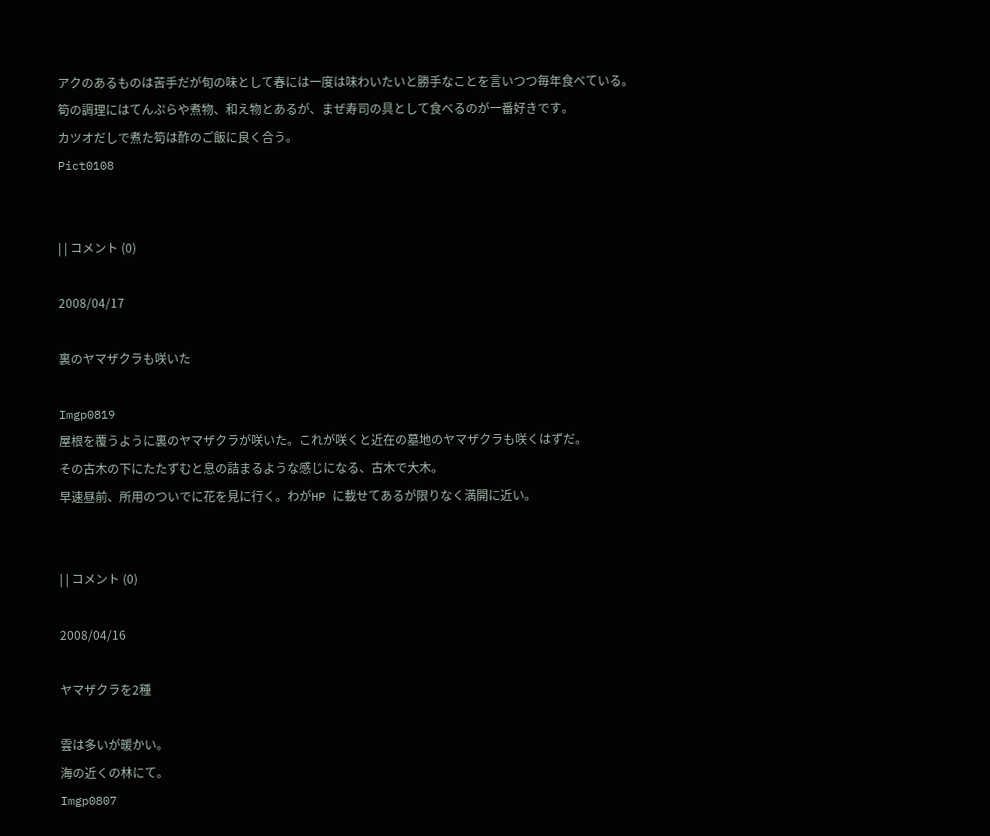アクのあるものは苦手だが旬の味として春には一度は味わいたいと勝手なことを言いつつ毎年食べている。
筍の調理にはてんぷらや煮物、和え物とあるが、まぜ寿司の具として食べるのが一番好きです。
カツオだしで煮た筍は酢のご飯に良く合う。
Pict0108


| | コメント (0)

2008/04/17

裏のヤマザクラも咲いた

Imgp0819
屋根を覆うように裏のヤマザクラが咲いた。これが咲くと近在の墓地のヤマザクラも咲くはずだ。
その古木の下にたたずむと息の詰まるような感じになる、古木で大木。
早速昼前、所用のついでに花を見に行く。わがHP に載せてあるが限りなく満開に近い。


| | コメント (0)

2008/04/16

ヤマザクラを2種

雲は多いが暖かい。
海の近くの林にて。
Imgp0807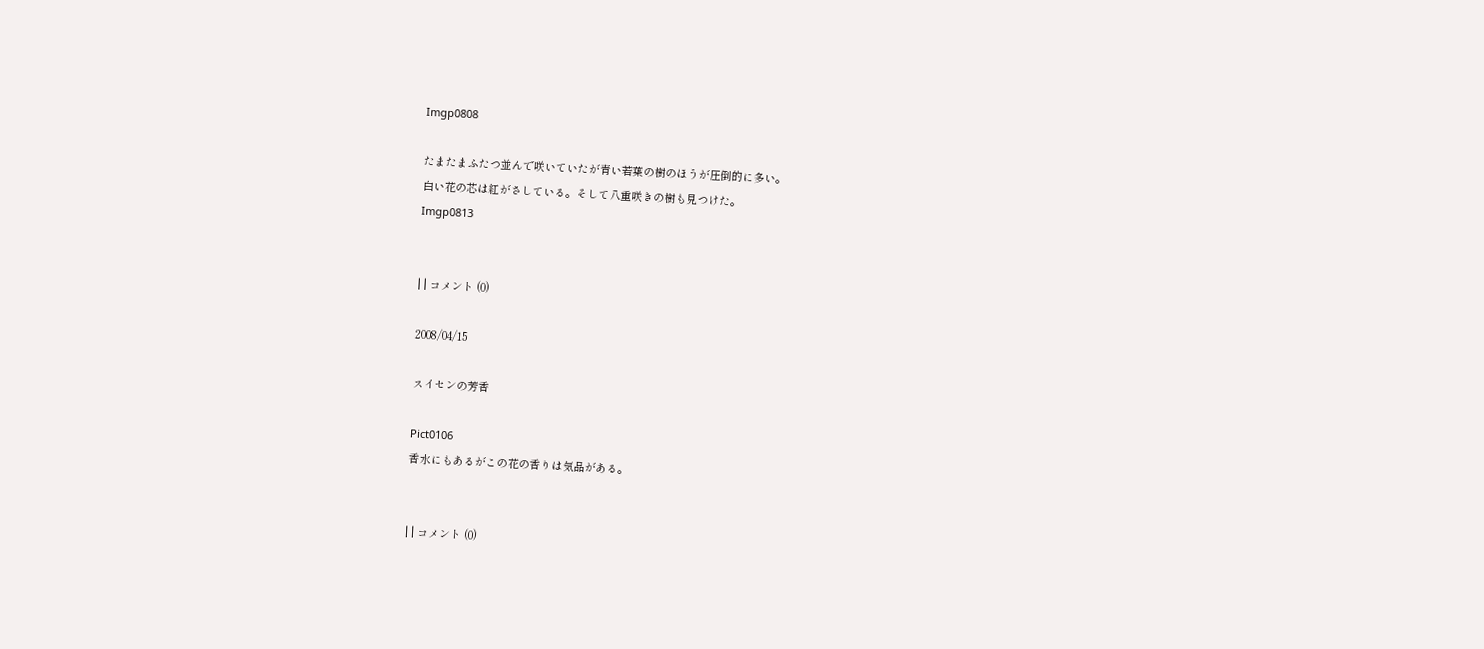Imgp0808

たまたまふたつ並んで咲いていたが青い若葉の樹のほうが圧倒的に多い。
白い花の芯は紅がさしている。そして八重咲きの樹も見つけた。
Imgp0813


| | コメント (0)

2008/04/15

スイセンの芳香

Pict0106
香水にもあるがこの花の香りは気品がある。


| | コメント (0)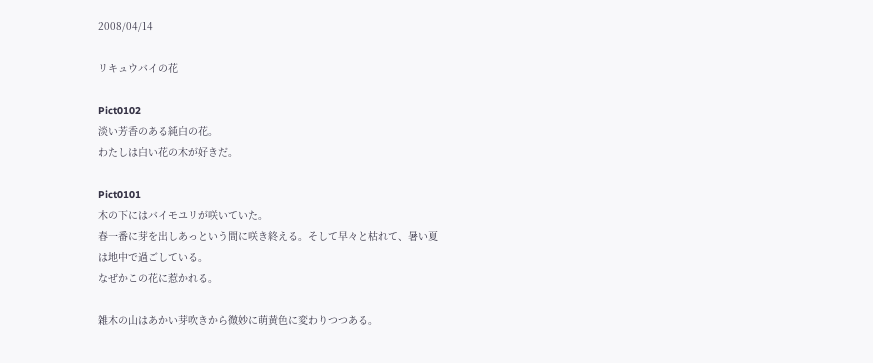2008/04/14

リキュウバイの花

Pict0102
淡い芳香のある純白の花。
わたしは白い花の木が好きだ。

Pict0101
木の下にはバイモユリが咲いていた。
春一番に芽を出しあっという間に咲き終える。そして早々と枯れて、暑い夏は地中で過ごしている。
なぜかこの花に惹かれる。

雑木の山はあかい芽吹きから微妙に萌黄色に変わりつつある。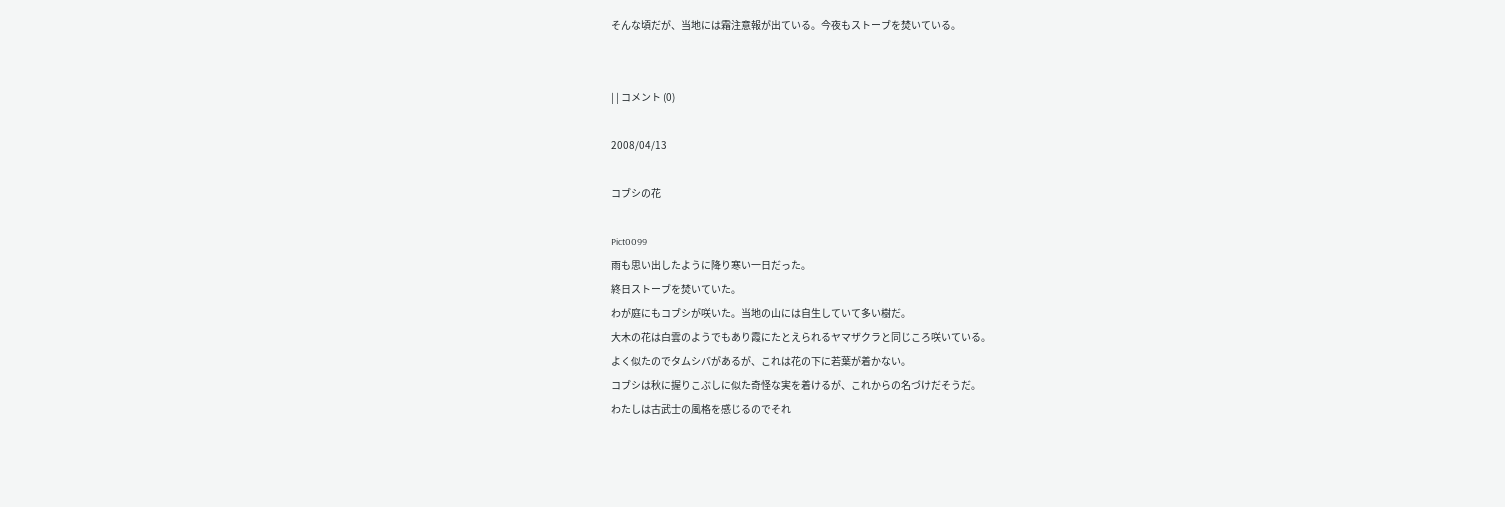そんな頃だが、当地には霜注意報が出ている。今夜もストーブを焚いている。


| | コメント (0)

2008/04/13

コブシの花

Pict0099
雨も思い出したように降り寒い一日だった。
終日ストーブを焚いていた。
わが庭にもコブシが咲いた。当地の山には自生していて多い樹だ。
大木の花は白雲のようでもあり霞にたとえられるヤマザクラと同じころ咲いている。
よく似たのでタムシバがあるが、これは花の下に若葉が着かない。
コブシは秋に握りこぶしに似た奇怪な実を着けるが、これからの名づけだそうだ。
わたしは古武士の風格を感じるのでそれ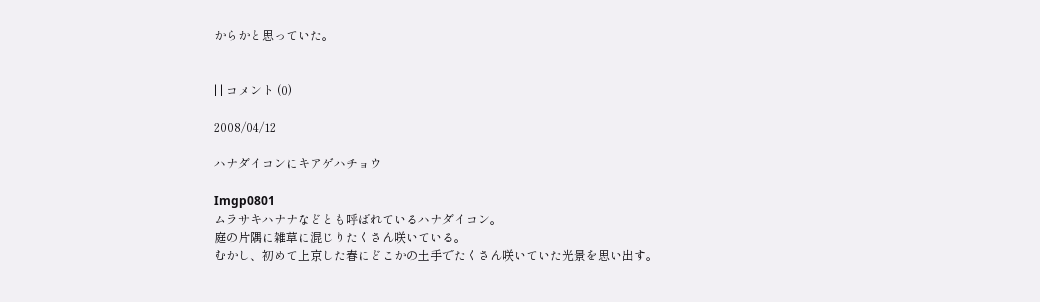からかと思っていた。


| | コメント (0)

2008/04/12

ハナダイコンにキアゲハチョウ

Imgp0801
ムラサキハナナなどとも呼ばれているハナダイコン。
庭の片隅に雑草に混じりたくさん咲いている。
むかし、初めて上京した春にどこかの土手でたくさん咲いていた光景を思い出す。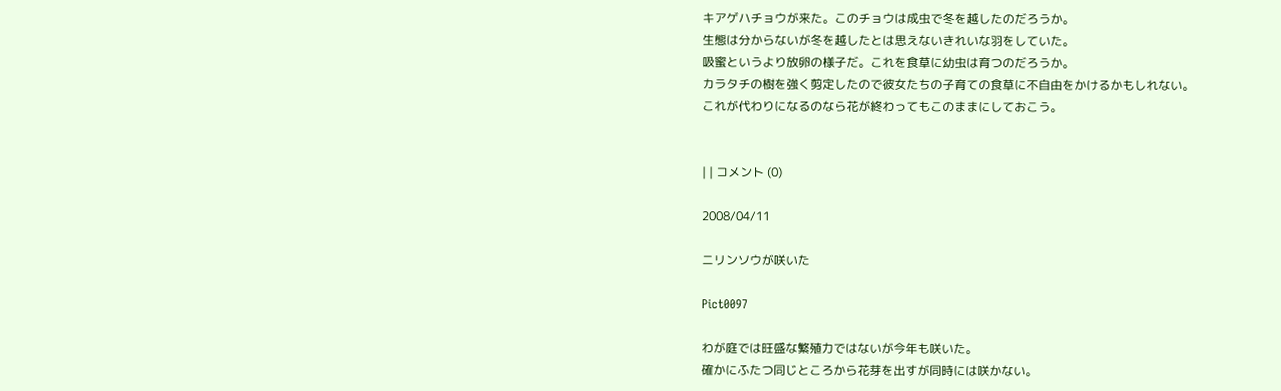キアゲハチョウが来た。このチョウは成虫で冬を越したのだろうか。
生態は分からないが冬を越したとは思えないきれいな羽をしていた。
吸蜜というより放卵の様子だ。これを食草に幼虫は育つのだろうか。
カラタチの樹を強く剪定したので彼女たちの子育ての食草に不自由をかけるかもしれない。
これが代わりになるのなら花が終わってもこのままにしておこう。


| | コメント (0)

2008/04/11

ニリンソウが咲いた

Pict0097

わが庭では旺盛な繁殖力ではないが今年も咲いた。
確かにふたつ同じところから花芽を出すが同時には咲かない。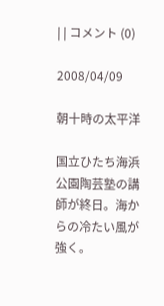| | コメント (0)

2008/04/09

朝十時の太平洋

国立ひたち海浜公園陶芸塾の講師が終日。海からの冷たい風が強く。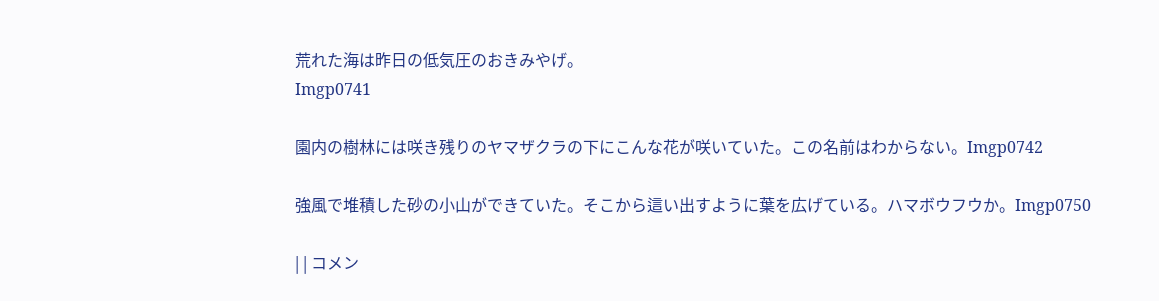荒れた海は昨日の低気圧のおきみやげ。
Imgp0741

園内の樹林には咲き残りのヤマザクラの下にこんな花が咲いていた。この名前はわからない。Imgp0742

強風で堆積した砂の小山ができていた。そこから這い出すように葉を広げている。ハマボウフウか。Imgp0750

| | コメン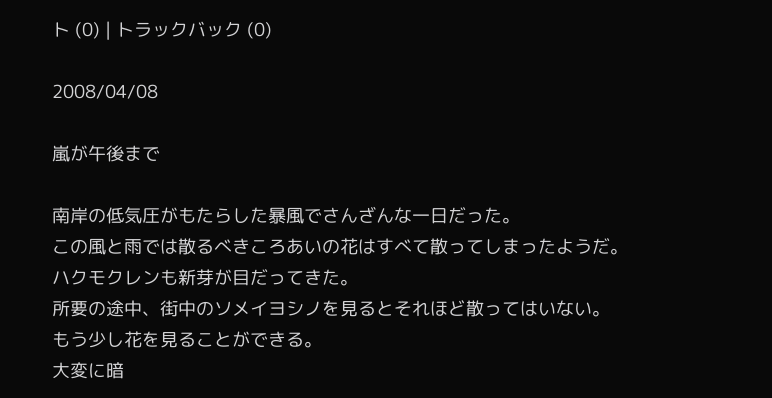ト (0) | トラックバック (0)

2008/04/08

嵐が午後まで

南岸の低気圧がもたらした暴風でさんざんな一日だった。
この風と雨では散るべきころあいの花はすべて散ってしまったようだ。
ハクモクレンも新芽が目だってきた。
所要の途中、街中のソメイヨシノを見るとそれほど散ってはいない。
もう少し花を見ることができる。
大変に暗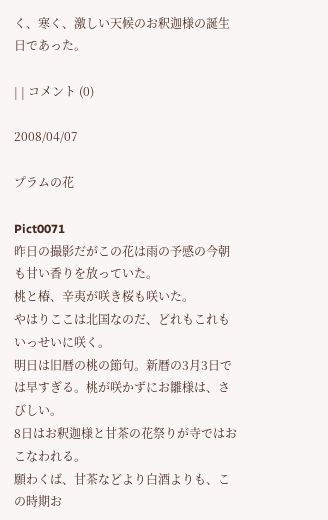く、寒く、激しい天候のお釈迦様の誕生日であった。

| | コメント (0)

2008/04/07

プラムの花

Pict0071
昨日の撮影だがこの花は雨の予感の今朝も甘い香りを放っていた。
桃と椿、辛夷が咲き桜も咲いた。
やはりここは北国なのだ、どれもこれもいっせいに咲く。
明日は旧暦の桃の節句。新暦の3月3日では早すぎる。桃が咲かずにお雛様は、さびしい。
8日はお釈迦様と甘茶の花祭りが寺ではおこなわれる。
願わくば、甘茶などより白酒よりも、この時期お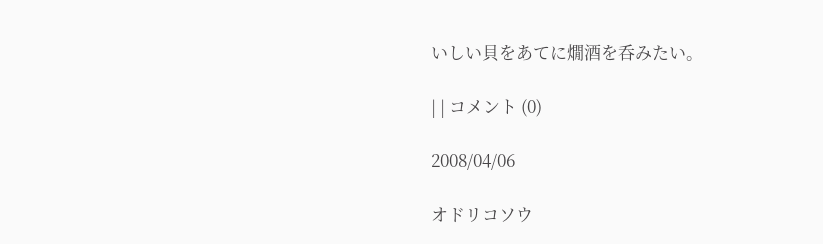いしい貝をあてに燗酒を呑みたい。

| | コメント (0)

2008/04/06

オドリコソウ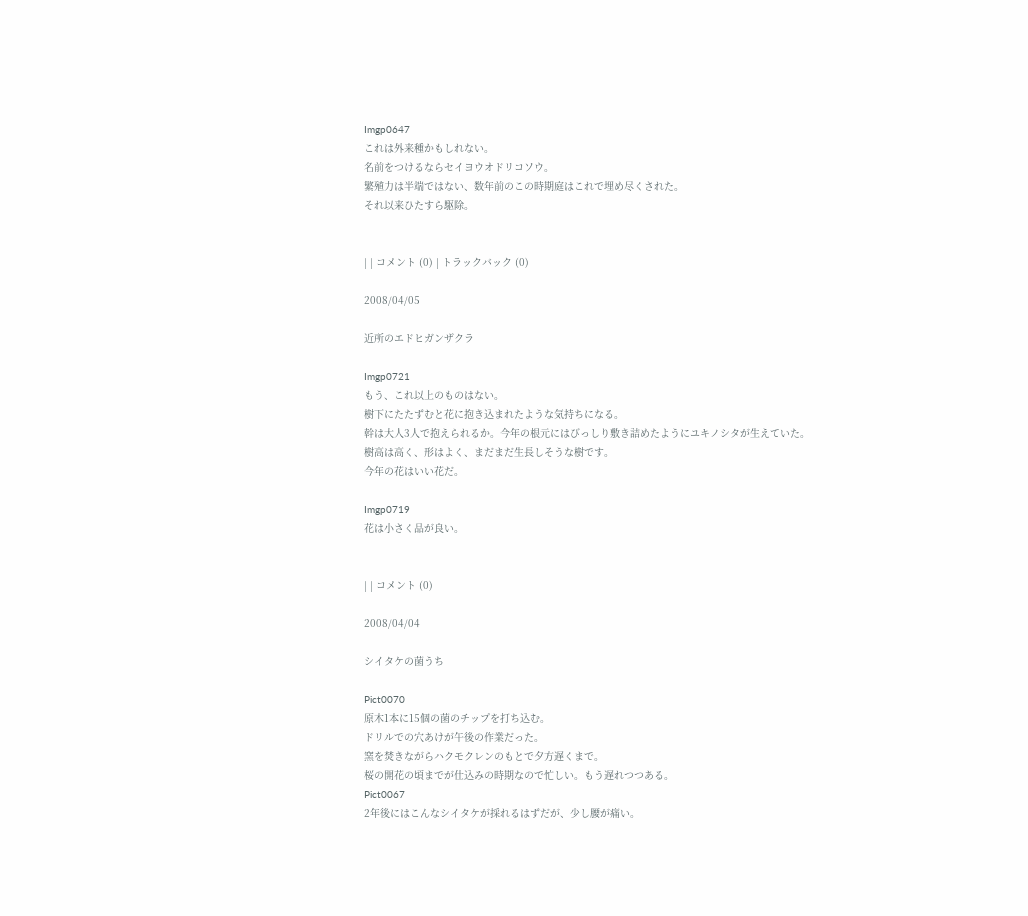Imgp0647
これは外来種かもしれない。
名前をつけるならセイヨウオドリコソウ。
繁殖力は半端ではない、数年前のこの時期庭はこれで埋め尽くされた。
それ以来ひたすら駆除。


| | コメント (0) | トラックバック (0)

2008/04/05

近所のエドヒガンザクラ

Imgp0721
もう、これ以上のものはない。
樹下にたたずむと花に抱き込まれたような気持ちになる。
幹は大人3人で抱えられるか。今年の根元にはびっしり敷き詰めたようにユキノシタが生えていた。
樹高は高く、形はよく、まだまだ生長しそうな樹です。
今年の花はいい花だ。

Imgp0719
花は小さく品が良い。


| | コメント (0)

2008/04/04

シイタケの菌うち

Pict0070
原木1本に15個の菌のチップを打ち込む。
ドリルでの穴あけが午後の作業だった。
窯を焚きながらハクモクレンのもとで夕方遅くまで。
桜の開花の頃までが仕込みの時期なので忙しい。もう遅れつつある。
Pict0067
2年後にはこんなシイタケが採れるはずだが、少し腰が痛い。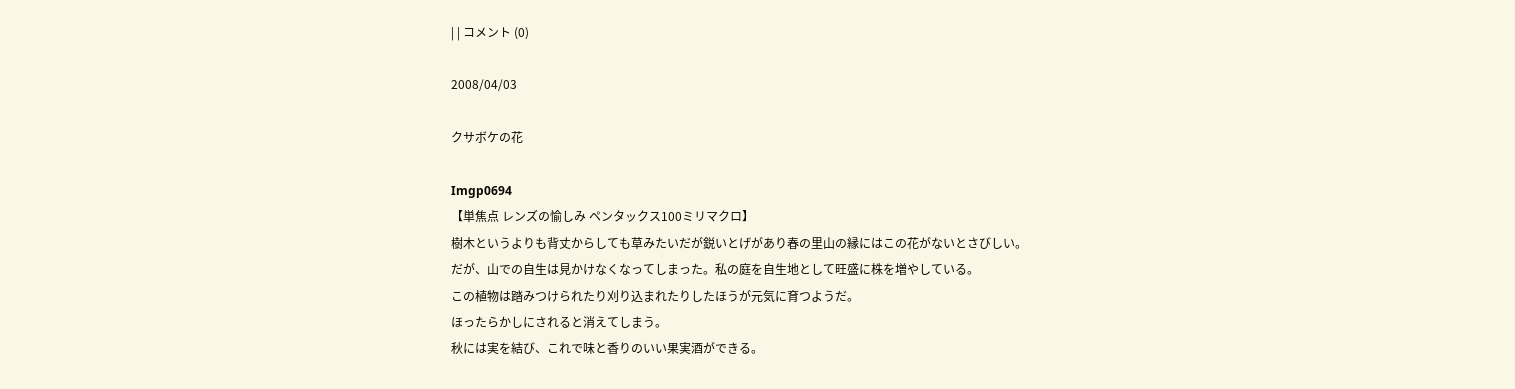| | コメント (0)

2008/04/03

クサボケの花

Imgp0694
【単焦点 レンズの愉しみ ペンタックス100ミリマクロ】
樹木というよりも背丈からしても草みたいだが鋭いとげがあり春の里山の縁にはこの花がないとさびしい。
だが、山での自生は見かけなくなってしまった。私の庭を自生地として旺盛に株を増やしている。
この植物は踏みつけられたり刈り込まれたりしたほうが元気に育つようだ。
ほったらかしにされると消えてしまう。
秋には実を結び、これで味と香りのいい果実酒ができる。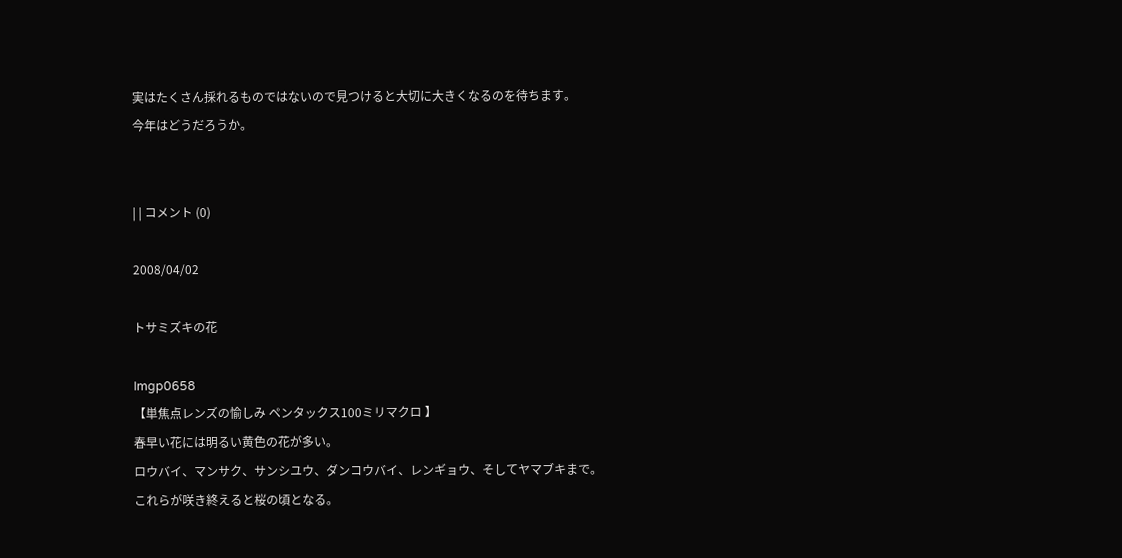実はたくさん採れるものではないので見つけると大切に大きくなるのを待ちます。
今年はどうだろうか。


| | コメント (0)

2008/04/02

トサミズキの花

Imgp0658
【単焦点レンズの愉しみ ペンタックス100ミリマクロ 】
春早い花には明るい黄色の花が多い。
ロウバイ、マンサク、サンシユウ、ダンコウバイ、レンギョウ、そしてヤマブキまで。
これらが咲き終えると桜の頃となる。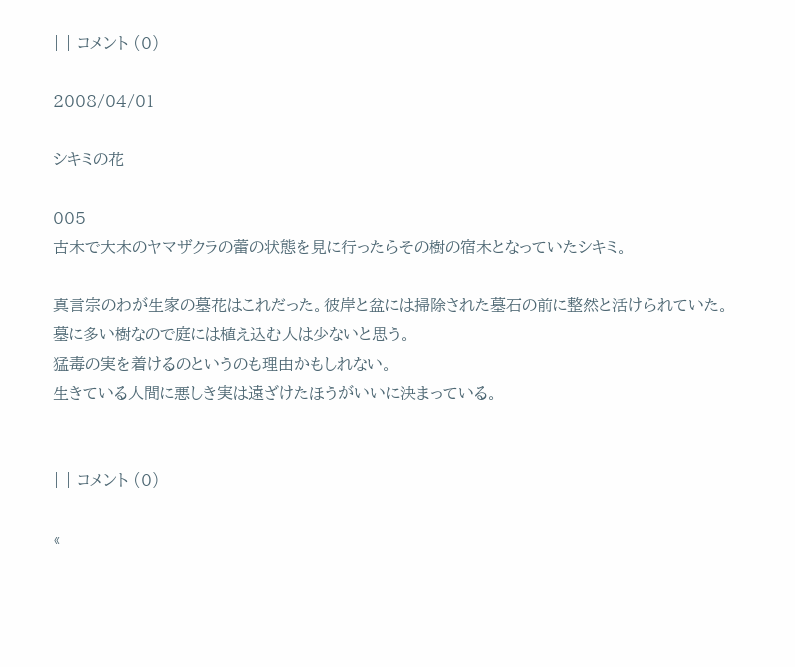| | コメント (0)

2008/04/01

シキミの花

005
古木で大木のヤマザクラの蕾の状態を見に行ったらその樹の宿木となっていたシキミ。

真言宗のわが生家の墓花はこれだった。彼岸と盆には掃除された墓石の前に整然と活けられていた。
墓に多い樹なので庭には植え込む人は少ないと思う。
猛毒の実を着けるのというのも理由かもしれない。
生きている人間に悪しき実は遠ざけたほうがいいに決まっている。


| | コメント (0)

«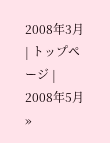2008年3月 | トップページ | 2008年5月 »